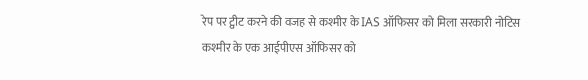रेप पर ट्वीट करने की वजह से कश्मीर के IAS ऑफिसर को मिला सरकारी नोटिस
कश्मीर के एक आईपीएस ऑफिसर को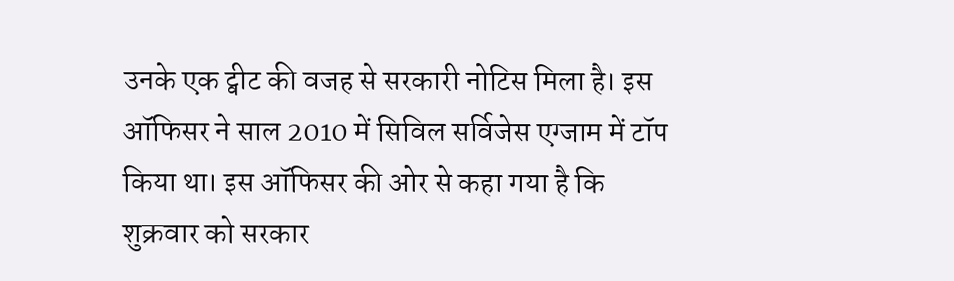उनके एक ट्वीट की वजह से सरकारी नोटिस मिला है। इस ऑफिसर ने साल 2010 में सिविल सर्विजेस एग्जाम में टॉप किया था। इस ऑफिसर की ओर से कहा गया है कि शुक्रवार को सरकार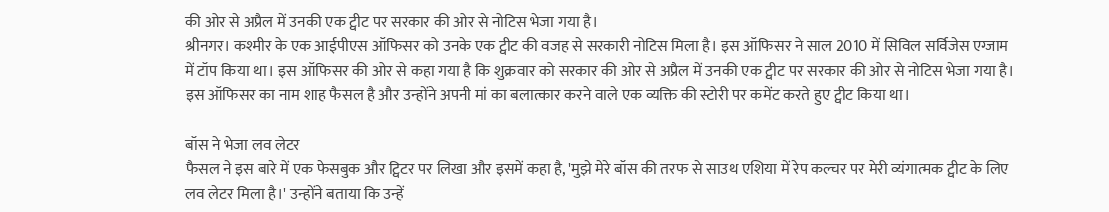की ओर से अप्रैल में उनकी एक ट्वीट पर सरकार की ओर से नोटिस भेजा गया है।
श्रीनगर। कश्मीर के एक आईपीएस ऑफिसर को उनके एक ट्वीट की वजह से सरकारी नोटिस मिला है। इस ऑफिसर ने साल 2010 में सिविल सर्विजेस एग्जाम में टॉप किया था। इस ऑफिसर की ओर से कहा गया है कि शुक्रवार को सरकार की ओर से अप्रैल में उनकी एक ट्वीट पर सरकार की ओर से नोटिस भेजा गया है। इस ऑफिसर का नाम शाह फैसल है और उन्होंने अपनी मां का बलात्कार करने वाले एक व्यक्ति की स्टोरी पर कमेंट करते हुए ट्वीट किया था।

बॉस ने भेजा लव लेटर
फैसल ने इस बारे में एक फेसबुक और ट्विटर पर लिखा और इसमें कहा है, 'मुझे मेरे बॉस की तरफ से साउथ एशिया में रेप कल्चर पर मेरी व्यंगात्मक ट्वीट के लिए लव लेटर मिला है।' उन्होंने बताया कि उन्हें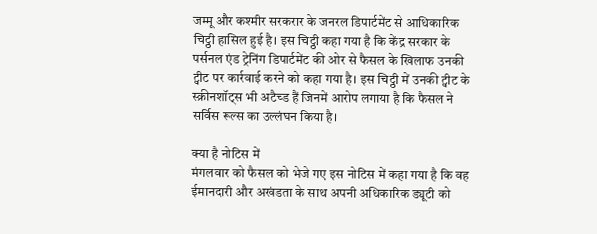जम्मू और कश्मीर सरकरार के जनरल डिपार्टमेंट से आधिकारिक चिट्ठी हासिल हुई है। इस चिट्ठी कहा गया है कि केंद्र सरकार के पर्सनल एंड ट्रेनिंग डिपार्टमेंट की ओर से फैसल के खिलाफ उनकी ट्वीट पर कार्रवाई करने को कहा गया है। इस चिट्ठी में उनकी ट्वीट के स्क्रीनशॉट्स भी अटैच्ड हैं जिनमें आरोप लगाया है कि फैसल ने सर्विस रूल्स का उल्लंघन किया है।

क्या है नोटिस में
मंगलवार को फैसल को भेजे गए इस नोटिस में कहा गया है कि वह ईमानदारी और अखंडता के साथ अपनी अधिकारिक ड्यूटी को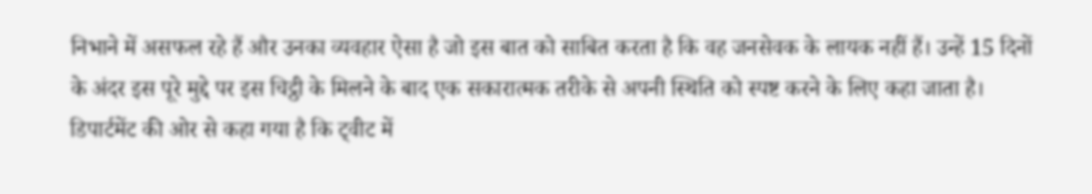निभाने में असफल रहे हैं और उनका व्यवहार ऐसा है जो इस बात को साबित करता है कि वह जनसेवक के लायक नहीं हैं। उन्हें 15 दिनों के अंदर इस पूरे मुद्दे पर इस चिट्ठी के मिलने के बाद एक सकारात्मक तरीके से अपनी स्थिति को स्पष्ट करने के लिए कहा जाता है। डिपार्टमेंट की ओर से कहा गया है कि ट्वीट में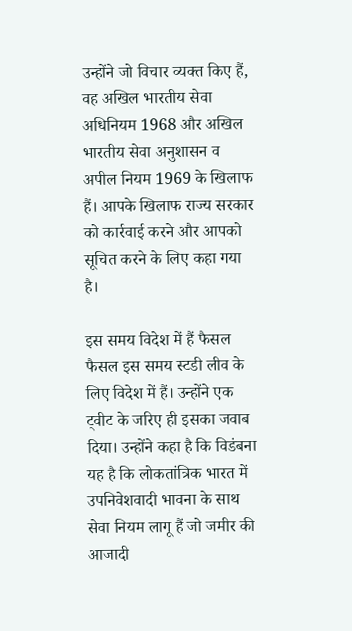उन्होंने जो विचार व्यक्त किए हैं, वह अखिल भारतीय सेवा अधिनियम 1968 और अखिल भारतीय सेवा अनुशासन व अपील नियम 1969 के खिलाफ हैं। आपके खिलाफ राज्य सरकार को कार्रवाई करने और आपको सूचित करने के लिए कहा गया है।

इस समय विदेश में हैं फैसल
फैसल इस समय स्टडी लीव के लिए विदेश में हैं। उन्होंने एक ट्वीट के जरिए ही इसका जवाब दिया। उन्होंने कहा है कि विडंबना यह है कि लोकतांत्रिक भारत में उपनिवेशवादी भावना के साथ सेवा नियम लागू हैं जो जमीर की आजादी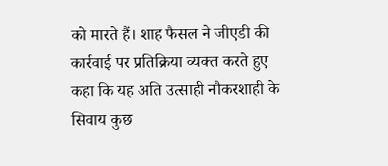को मारते हैं। शाह फैसल ने जीएडी की कार्रवाई पर प्रतिक्रिया व्यक्त करते हुए कहा कि यह अति उत्साही नौकरशाही के सिवाय कुछ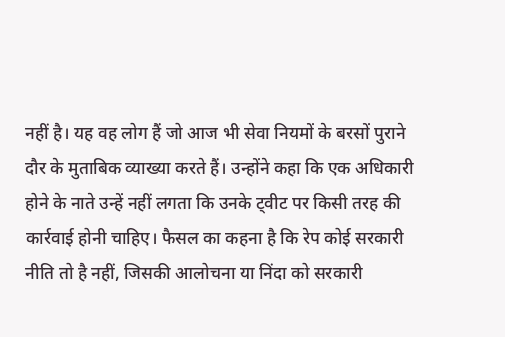नहीं है। यह वह लोग हैं जो आज भी सेवा नियमों के बरसों पुराने दौर के मुताबिक व्याख्या करते हैं। उन्होंने कहा कि एक अधिकारी होने के नाते उन्हें नहीं लगता कि उनके ट्वीट पर किसी तरह की कार्रवाई होनी चाहिए। फैसल का कहना है कि रेप कोई सरकारी नीति तो है नहीं, जिसकी आलोचना या निंदा को सरकारी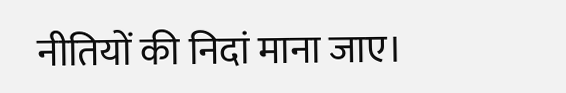नीतियों की निदां माना जाए।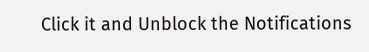Click it and Unblock the Notifications